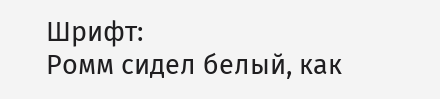Шрифт:
Ромм сидел белый, как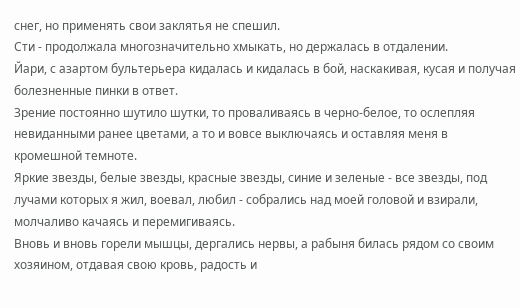снег, но применять свои заклятья не спешил.
Сти - продолжала многозначительно хмыкать, но держалась в отдалении.
Йари, с азартом бультерьера кидалась и кидалась в бой, наскакивая, кусая и получая болезненные пинки в ответ.
Зрение постоянно шутило шутки, то проваливаясь в черно-белое, то ослепляя невиданными ранее цветами, а то и вовсе выключаясь и оставляя меня в кромешной темноте.
Яркие звезды, белые звезды, красные звезды, синие и зеленые - все звезды, под лучами которых я жил, воевал, любил - собрались над моей головой и взирали, молчаливо качаясь и перемигиваясь.
Вновь и вновь горели мышцы, дергались нервы, а рабыня билась рядом со своим хозяином, отдавая свою кровь, радость и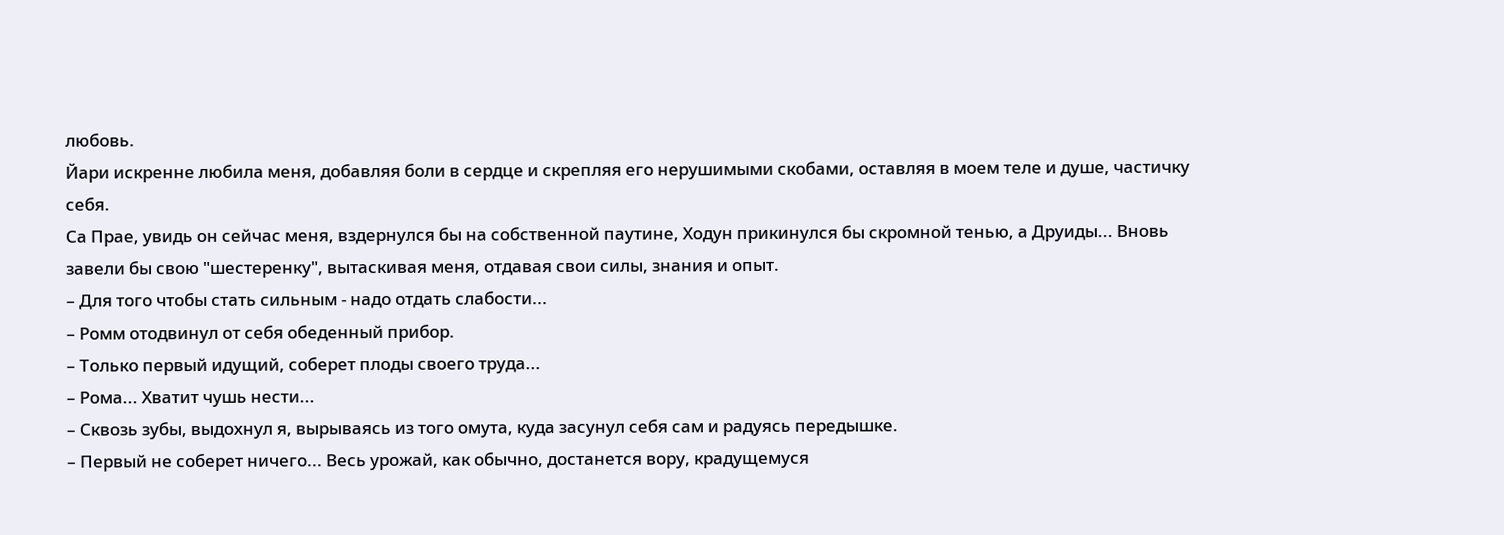любовь.
Йари искренне любила меня, добавляя боли в сердце и скрепляя его нерушимыми скобами, оставляя в моем теле и душе, частичку себя.
Са Прае, увидь он сейчас меня, вздернулся бы на собственной паутине, Ходун прикинулся бы скромной тенью, а Друиды... Вновь завели бы свою "шестеренку", вытаскивая меня, отдавая свои силы, знания и опыт.
– Для того чтобы стать сильным - надо отдать слабости...
– Ромм отодвинул от себя обеденный прибор.
– Только первый идущий, соберет плоды своего труда...
– Рома... Хватит чушь нести...
– Сквозь зубы, выдохнул я, вырываясь из того омута, куда засунул себя сам и радуясь передышке.
– Первый не соберет ничего... Весь урожай, как обычно, достанется вору, крадущемуся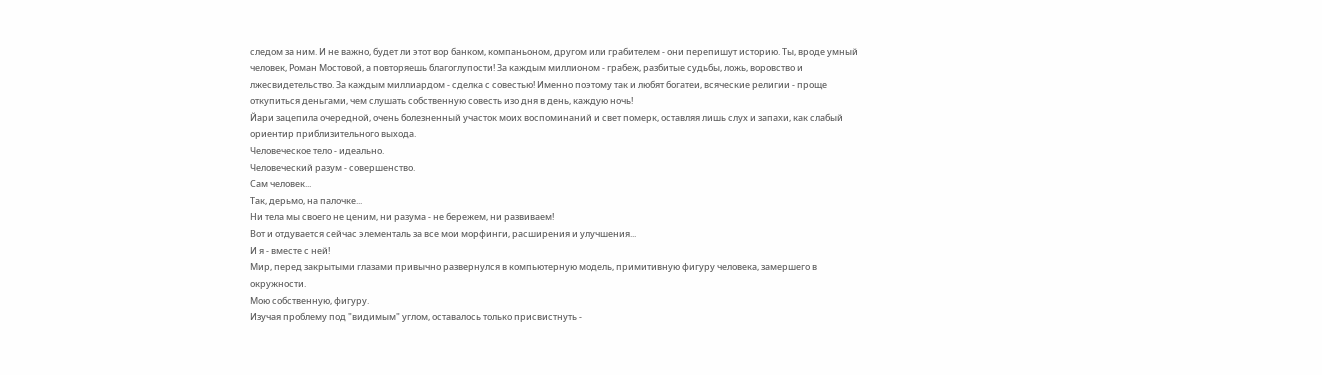следом за ним. И не важно, будет ли этот вор банком, компаньоном, другом или грабителем - они перепишут историю. Ты, вроде умный человек, Роман Мостовой, а повторяешь благоглупости! За каждым миллионом - грабеж, разбитые судьбы, ложь, воровство и лжесвидетельство. За каждым миллиардом - сделка с совестью! Именно поэтому так и любят богатеи, всяческие религии - проще откупиться деньгами, чем слушать собственную совесть изо дня в день, каждую ночь!
Йари зацепила очередной, очень болезненный участок моих воспоминаний и свет померк, оставляя лишь слух и запахи, как слабый ориентир приблизительного выхода.
Человеческое тело - идеально.
Человеческий разум - совершенство.
Сам человек...
Так, дерьмо, на палочке...
Ни тела мы своего не ценим, ни разума - не бережем, ни развиваем!
Вот и отдувается сейчас элементаль за все мои морфинги, расширения и улучшения...
И я - вместе с ней!
Мир, перед закрытыми глазами привычно развернулся в компьютерную модель, примитивную фигуру человека, замершего в окружности.
Мою собственную, фигуру.
Изучая проблему под "видимым" углом, оставалось только присвистнуть -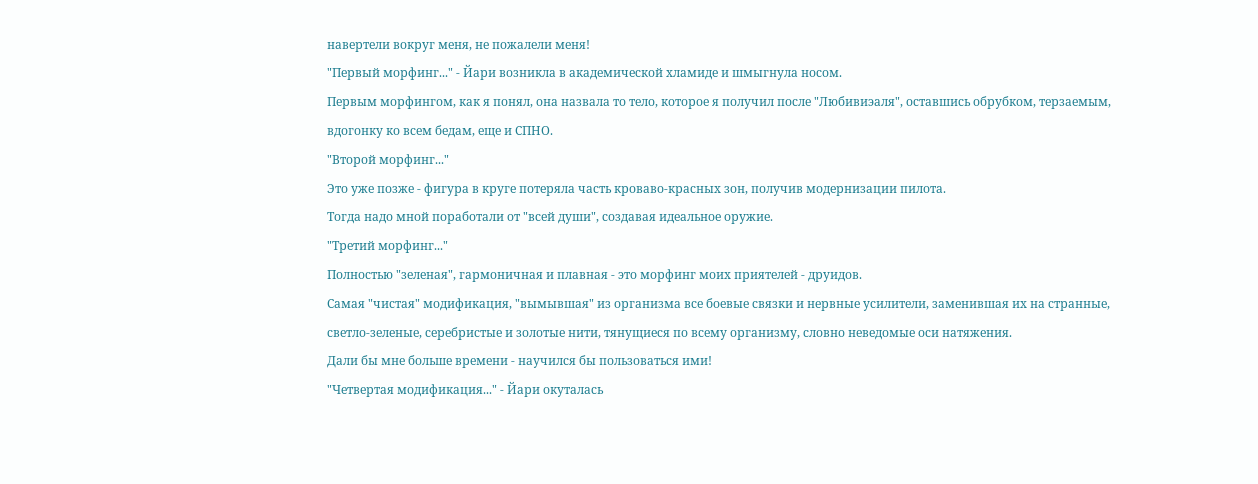навертели вокруг меня, не пожалели меня!
"Первый морфинг..." - Йари возникла в академической хламиде и шмыгнула носом.
Первым морфингом, как я понял, она назвала то тело, которое я получил после "Любивиэаля", оставшись обрубком, терзаемым, вдогонку ко всем бедам, еще и СПНО.
"Второй морфинг..."
Это уже позже - фигура в круге потеряла часть кроваво-красных зон, получив модернизации пилота.
Тогда надо мной поработали от "всей души", создавая идеальное оружие.
"Третий морфинг..."
Полностью "зеленая", гармоничная и плавная - это морфинг моих приятелей - друидов.
Самая "чистая" модификация, "вымывшая" из организма все боевые связки и нервные усилители, заменившая их на странные, светло-зеленые, серебристые и золотые нити, тянущиеся по всему организму, словно неведомые оси натяжения.
Дали бы мне больше времени - научился бы пользоваться ими!
"Четвертая модификация..." - Йари окуталась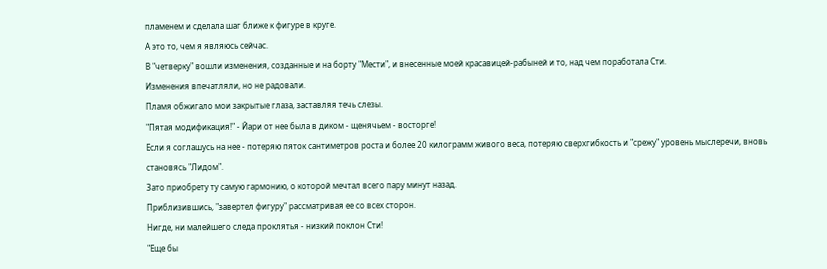пламенем и сделала шаг ближе к фигуре в круге.
А это то, чем я являюсь сейчас.
В "четверку" вошли изменения, созданные и на борту "Мести", и внесенные моей красавицей-рабыней и то, над чем поработала Сти.
Изменения впечатляли, но не радовали.
Пламя обжигало мои закрытые глаза, заставляя течь слезы.
"Пятая модификация!" - Йари от нее была в диком - щенячьем - восторге!
Если я соглашусь на нее - потеряю пяток сантиметров роста и более 20 килограмм живого веса, потеряю сверхгибкость и "срежу" уровень мыслеречи, вновь становясь "Лидом".
Зато приобрету ту самую гармонию, о которой мечтал всего пару минут назад.
Приблизившись, "завертел фигуру" рассматривая ее со всех сторон.
Нигде, ни малейшего следа проклятья - низкий поклон Сти!
"Еще бы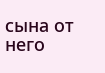сына от него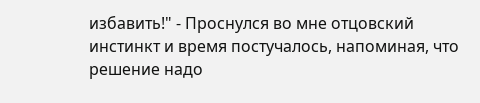избавить!" - Проснулся во мне отцовский инстинкт и время постучалось, напоминая, что решение надо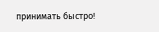принимать быстро!